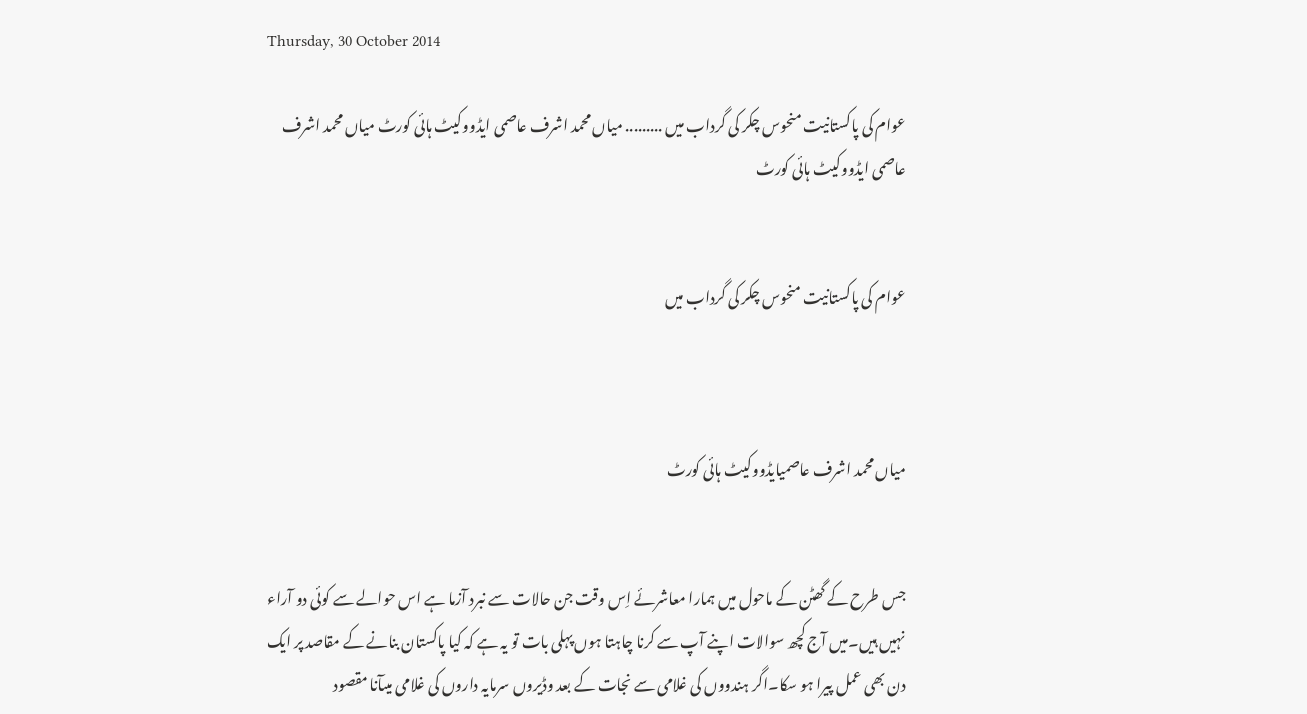Thursday, 30 October 2014

عوام کی پاکستانیت منحوس چکر کی گرداب میں ......... میاں محمد اشرف عاصمی ایڈووکیٹ ہائی کورٹ میاں محمد اشرف عاصمی ایڈووکیٹ ہائی کورٹ


عوام کی پاکستانیت منحوس چکر کی گرداب میں



میاں محمد اشرف عاصمیایڈووکیٹ ہائی کورٹ


جس طرح کے گھٹن کے ماحول میں ہمارا معاشرئے اِس وقت جن حالات سے نبرد آزما ہے اس حوالے سے کوئی دو آراء نہیں ہیں۔میں آج کچھ سوالات اپنے آپ سے کرنا چاہتا ہوں پہلی بات تو یہ ہے کہ کیا پاکستان بنانے کے مقاصد پر ایک دن بھی عمل پیرا ہو سکا۔اگر ہندووں کی غلامی سے نجات کے بعد وڈیروں سرمایہ داروں کی غلامی میںآنا مقصود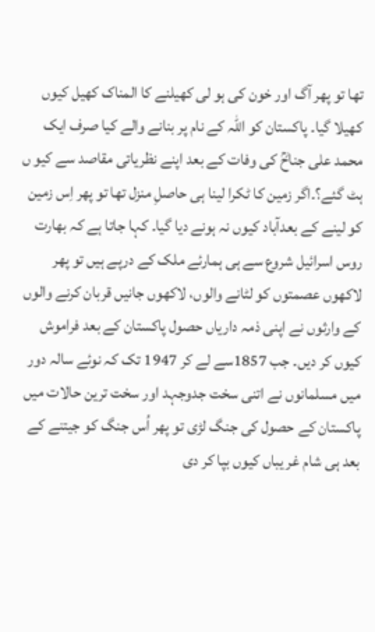تھا تو پھر آگ اور خون کی ہو لی کھیلنے کا المناک کھیل کیوں کھیلا گیا۔ پاکستان کو اللہ کے نام پر بنانے والے کیا صرف ایک محمد علی جناحؒ کی وفات کے بعد اپنے نظریاتی مقاصد سے کیو ں ہٹ گئے؟۔اگر زمین کا ٹکرا لینا ہی حاصلِ منزل تھا تو پھر اِس زمین کو لینے کے بعدآباد کیوں نہ ہونے دیا گیا۔ کہا جاتا ہے کہ بھارت روس اسرائیل شروع سے ہی ہمارئے ملک کے درپے ہیں تو پھر لاکھوں عصمتوں کو لٹانے والوں، لاکھوں جانیں قربان کرنے والوں کے وارثوں نے اپنی ذمہ داریاں حصول پاکستان کے بعد فراموش کیوں کر دیں۔ جب 1857سے لے کر 1947 تک کہ نوئے سالہ دور میں مسلمانوں نے اتنی سخت جدوجہد اور سخت ترین حالات میں پاکستان کے حصول کی جنگ لڑی تو پھر اُس جنگ کو جیتنے کے بعد ہی شام غر یباں کیوں بپا کر دی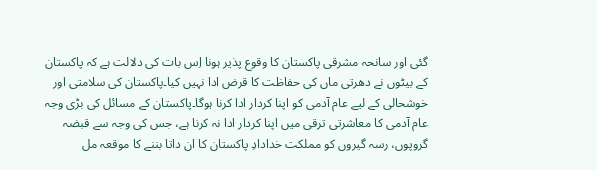گئی اور سانحہ مشرقی پاکستان کا وقوع پذیر ہونا اِس بات کی دلالت ہے کہ پاکستان کے بیٹوں نے دھرتی ماں کی حفاظت کا قرض ادا نہیں کیا۔پاکستان کی سلامتی اور خوشحالی کے لیے عام آدمی کو اپنا کردار ادا کرنا ہوگا۔پاکستان کے مسائل کی بڑی وجہ عام آدمی کا معاشرتی ترقی میں اپنا کردار ادا نہ کرنا ہے، جس کی وجہ سے قبضہ گروپوں، رسہ گیروں کو مملکت خدادادِ پاکستان کا ان داتا بننے کا موقعہ مل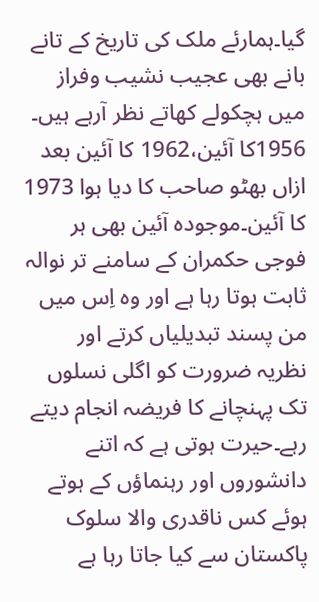گیا۔ہمارئے ملک کی تاریخ کے تانے بانے بھی عجیب نشیب وفراز میں ہچکولے کھاتے نظر آرہے ہیں۔ 1956کا آئین،1962 کا آئین بعد ازاں بھٹو صاحب کا دیا ہوا 1973 کا آئین۔موجودہ آئین بھی ہر فوجی حکمران کے سامنے تر نوالہ ثابت ہوتا رہا ہے اور وہ اِس میں من پسند تبدیلیاں کرتے اور نظریہ ضرورت کو اگلی نسلوں تک پہنچانے کا فریضہ انجام دیتے رہے۔حیرت ہوتی ہے کہ اتنے دانشوروں اور رہنماؤں کے ہوتے ہوئے کس ناقدری والا سلوک پاکستان سے کیا جاتا رہا ہے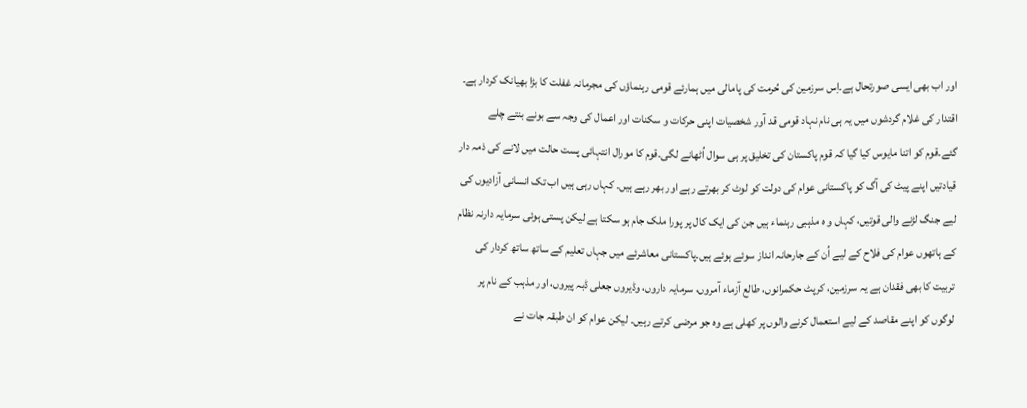اور اب بھی ایسی صورتحال ہے۔اِس سرزمین کی حُرمت کی پامالی میں ہمارئے قومی رہنماؤں کی مجرمانہ غفلت کا بڑا بھیانک کردار ہے۔ اقتدار کی غلام گردشوں میں یہ ہی نام نہاد قومی قد آور شخصیات اپنی حرکات و سکنات اور اعمال کی وجہ سے بونے بنتے چلے گئے۔قوم کو اتنا مایوس کیا گیا کہ قوم پاکستان کی تخلیق پر ہی سوال اُٹھانے لگی۔قوم کا مورال انتہائی پست حالت میں لانے کی ذمہ دار قیادتیں اپنے پیٹ کی آگ کو پاکستانی عوام کی دولت کو لوٹ کر بھرتے رہے اور بھر رہے ہیں۔ کہاں رہی ہیں اب تک انسانی آزادیوں کی لیے جنگ لڑنے والی قوتیں، کہاں و ہ مذہبی رہنماء ہیں جن کی ایک کال پر پورا ملک جام ہو سکتا ہے لیکن پستی ہوئی سرمایہ دارنہ نظام کے ہاتھوں عوام کی فلاح کے لیے اُن کے جارحانہ انداز سوئے ہوئے ہیں۔پاکستانی معاشرئے میں جہاں تعلیم کے ساتھ ساتھ کردار کی تربیت کا بھی فقدان ہے یہ سرزمین، کرپٹ حکمرانوں، طالع آزماء آمروں، سرمایہ داروں، وڈیروں جعلی ڈبہ پیروں، اور مذہب کے نام پر لوگوں کو اپنے مقاصد کے لیے استعمال کرنے والوں پر کھلی ہے وہ جو مرضی کرتے رہیں۔ لیکن عوام کو ان طبقہ جات نے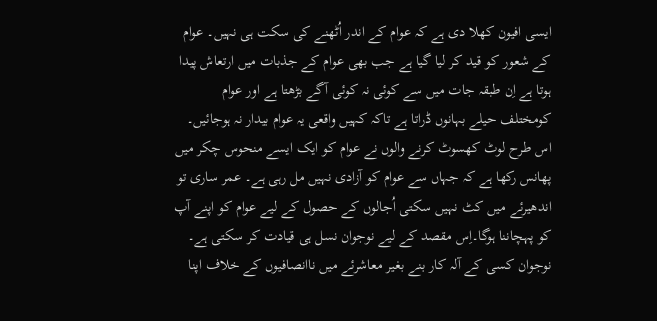ایسی افیون کھلا دی ہے کہ عوام کے اندر اُٹھنے کی سکت ہی نہیں۔ عوام کے شعور کو قید کر لیا گیا ہے جب بھی عوام کے جذبات میں ارتعاش پیدا ہوتا ہے اِن طبقہ جات میں سے کوئی نہ کوئی آگے بڑھتا ہے اور عوام کومختلف حیلے بہانوں ڈراتا ہے تاکہ کہیں واقعی یہ عوام بیدار نہ ہوجائیں۔ اس طرح لوٹ کھسوٹ کرنے والوں نے عوام کو ایک ایسے منحوس چکر میں پھانس رکھا ہے کہ جہاں سے عوام کو آزادی نہیں مل رہی ہے۔ عمر ساری تو اندھیرئے میں کٹ نہیں سکتی اُجالوں کے حصول کے لیے عوام کو اپنے آپ کو پہچاننا ہوگا۔اِس مقصد کے لیے نوجوان نسل ہی قیادت کر سکتی ہے۔ نوجوان کسی کے آلہ کار بنے بغیر معاشرئے میں ناانصافیوں کے خلاف اپنا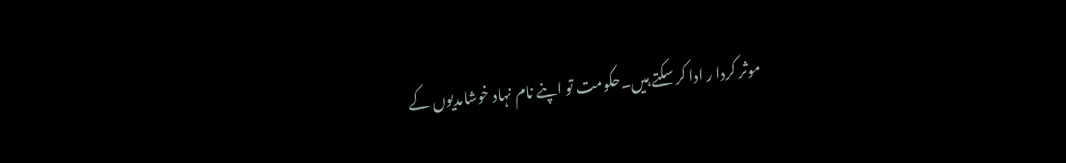موثر کردا ر ادا کر سکتے ہیں۔حکومت تو اپنے نام نہاد خوشامدیوں کے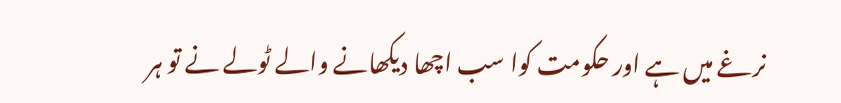نرغے میں ہے اور حکومت کوا سب اچھا دیکھانے والے ٹولے نے تو ہر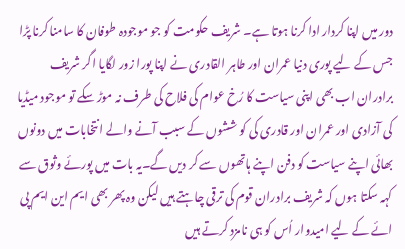دور میں اپنا کردار ادا کرنا ہوتا ہے۔ شریف حکومت کو جو موجودہ طوفان کا سامنا کرنا پڑا جس کے لیے پوری دنیا عمران اور طاہر القادری نے اپنا پورا زور لگایا اگر شریف برادران اب بھی اپنی سیاست کا رُخ عوام کی فلاح کی طرف نہ موڑ سکے تو موجود میڈیا کی آزادی اور عمران اور قادری کی کو ششوں کے سبب آنے والے انتخابات میں دونوں بھائی اپنے سیاست کو دفن اپنے ہاتھوں سے کر دیں گے۔یہ بات میں پورئے وثوق سے کہہ سکتا ہوں کہ شریف برادران قوم کی ترقی چاہتے ہیں لیکن وہ پھر بھی ایم این ایم پی ائے کے لیے امیدوار اُس کو ہی نامزد کرتے ہیں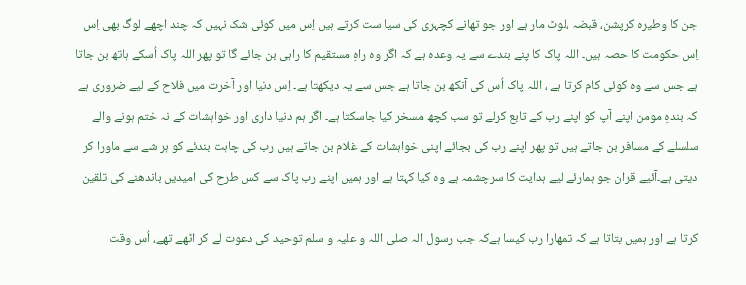جن کا وطیرہ کرپشن، قبضہ ،لوٹ مار ہے اور جو تھانے کچہری کی سیا ست کرتے ہیں اِس میں کوئی شک نہیں کہ چند اچھے لوگ بھی اِس اِس حکومت کا حصہ ہیں۔ اللہ پاک کا پنے بندے سے یہ وعدہ ہے کہ اگر وہ راہِ مستقیم کا راہی بن جائے گا تو پھر اللہ پاک اُسکے ہاتھ بن جاتا ہے جس سے وہ کوئی کام کرتا ہے ، اللہ پاک اُس کی آنکھ بن جاتا ہے جس سے یہ دیکھتا ہے۔ اِس دنیا اور آخرت میں فلاح کے لیے ضروری ہے کہ بندہِ مومن اپنے آپ کو اپنے رب کے تابع کرلے تو سب کچھ مسخر کیا جاسکتا ہے۔ اگر ہم دنیا داری اور خواہشات کے نہ ختم ہونے والے سلسلے کے مسافر بن جاتے ہیں تو پھر اپنے رب کی بجائے اپنی خواہشات کے غلام بن جاتے ہیں رب کی چاہت بندئے کو ہر شے سے ماورا کر دیتی ہے۔آئیے قران جو ہمارئے لیے ہدایت کا سرچشمہ ہے وہ کیا کہتا ہے اور ہمیں اپنے رب پاک سے کس طرح کی امیدیں باندھنے کی تلقین

کرتا ہے اور ہمیں بتاتا ہے کہ تمھارا رب کیسا ہےکہ جب رسول الہ صلی اللہ و علیہ و سلم توحید کی دعوت لے کر اٹھے تھے، اُس وقت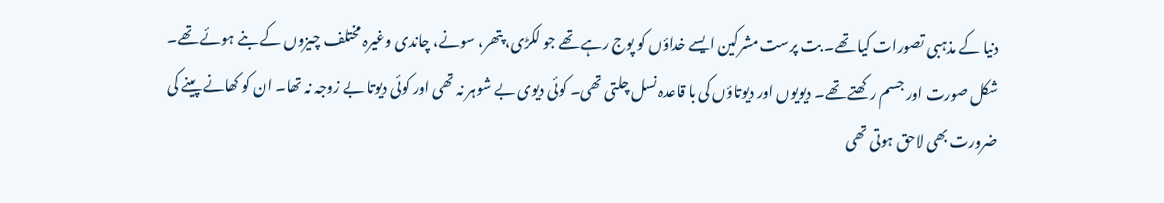دنیا کے مذہبی تصورات کیا تھے۔ بت پرست مشرکین ایسے خداؤں کو پوج رہے تھے جو لکڑی، پتھر، سونے، چاندی وغیرہ مختلف چیزوں کے بنے ہوئے تھے۔ شکل صورت اور جسم رکھتے تھے۔ دیویوں اور دیوتاؤں کی با قاعدہ نسل چلتی تھی۔ کوئی دیوی بے شوہر نہ تھی اور کوئی دیوتا بے زوجہ نہ تھا۔ ان کو کھانے پینے کی ضرورت بھی لاحق ہوتی تھی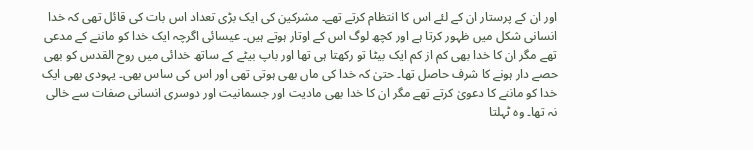اور ان کے پرستار ان کے لئے اس کا انتظام کرتے تھے۔ مشرکین کی ایک بڑی تعداد اس بات کی قائل تھی کہ خدا انسانی شکل میں ظہور کرتا ہے اور کچھ لوگ اس کے اوتار ہوتے ہیں۔ عیسائی اگرچہ ایک خدا کو ماننے کے مدعی تھے مگر ان کا خدا بھی کم از کم ایک بیٹا تو رکھتا ہی تھا اور باپ بیٹے کے ساتھ خدائی میں روح القدس کو بھی حصے دار ہونے کا شرف حاصل تھا۔ حتیٰ کہ خدا کی ماں بھی ہوتی تھی اور اس کی ساس بھی۔ یہودی بھی ایک خدا کو ماننے کا دعویٰ کرتے تھے مگر ان کا خدا بھی مادیت اور جسمانیت اور دوسری انسانی صفات سے خالی نہ تھا۔ وہ ٹہلتا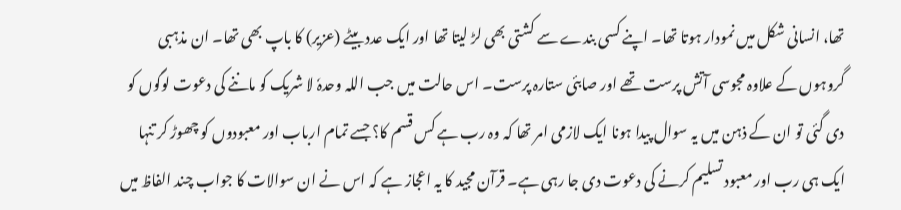تھا، انسانی شکل میں نمودار ہوتا تھا۔ اپنے کسی بندے سے کشتی بھی لڑ لیتا تھا اور ایک عدد بیٹے (عزیر) کا باپ بھی تھا۔ ان مذہبی گروہوں کے علاوہ مجوسی آتش پرست تھے اور صابئی ستارہ پرست۔ اس حالت میں جب اللہ وحدہٗ لا شریک کو ماننے کی دعوت لوگوں کو دی گئی تو ان کے ذہن میں یہ سوال پیدا ہونا ایک لازمی امر تھا کہ وہ رب ہے کس قسم کا؟ جسے تمام ارباب اور معبودوں کو چھوڑ کر تنہا ایک ہی رب اور معبود تسلیم کرنے کی دعوت دی جا رہی ہے۔ قرآن مجید کا یہ اعجاز ہے کہ اس نے ان سوالات کا جواب چند الفاظ میں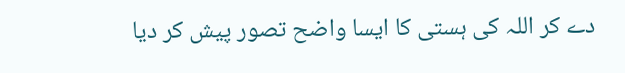دے کر اللہ کی ہستی کا ایسا واضح تصور پیش کر دیا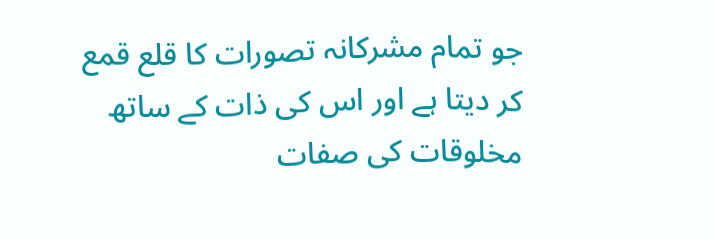جو تمام مشرکانہ تصورات کا قلع قمع کر دیتا ہے اور اس کی ذات کے ساتھ مخلوقات کی صفات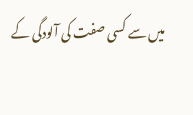میں سے کسی صفت کی آلودگی کے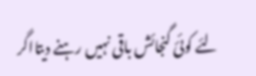لئے کوئئ گنجائش باقی نہیں رہنے دیتااگر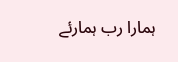ہمارا رب ہمارئے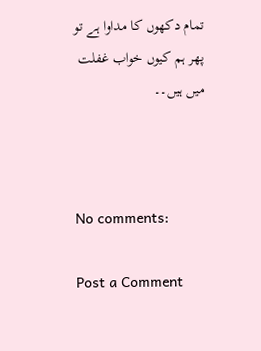تمام دکھوں کا مداوا ہے تو پھر ہم کیوں خواب غفلت میں ہیں۔۔



No comments:

Post a Comment